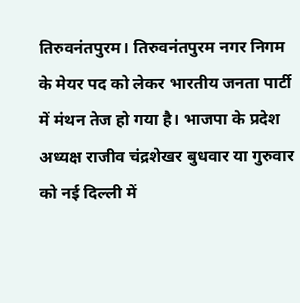तिरुवनंतपुरम। तिरुवनंतपुरम नगर निगम के मेयर पद को लेकर भारतीय जनता पार्टी में मंथन तेज हो गया है। भाजपा के प्रदेश अध्यक्ष राजीव चंद्रशेखर बुधवार या गुरुवार को नई दिल्ली में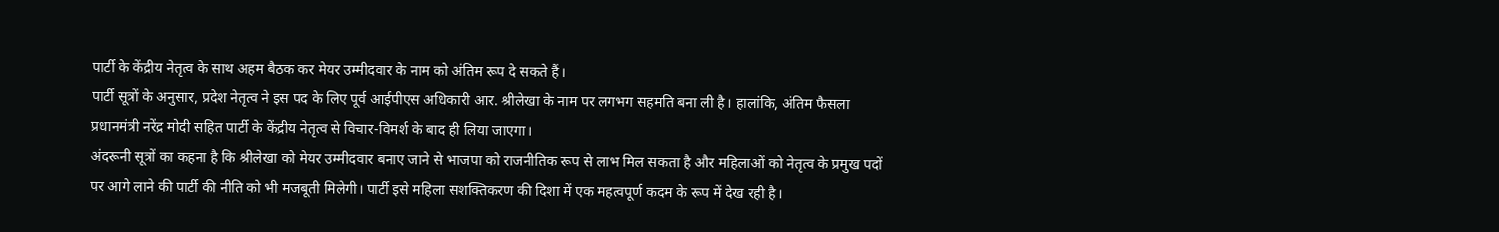पार्टी के केंद्रीय नेतृत्व के साथ अहम बैठक कर मेयर उम्मीदवार के नाम को अंतिम रूप दे सकते हैं।
पार्टी सूत्रों के अनुसार, प्रदेश नेतृत्व ने इस पद के लिए पूर्व आईपीएस अधिकारी आर. श्रीलेखा के नाम पर लगभग सहमति बना ली है। हालांकि, अंतिम फैसला प्रधानमंत्री नरेंद्र मोदी सहित पार्टी के केंद्रीय नेतृत्व से विचार-विमर्श के बाद ही लिया जाएगा।
अंदरूनी सूत्रों का कहना है कि श्रीलेखा को मेयर उम्मीदवार बनाए जाने से भाजपा को राजनीतिक रूप से लाभ मिल सकता है और महिलाओं को नेतृत्व के प्रमुख पदों पर आगे लाने की पार्टी की नीति को भी मजबूती मिलेगी। पार्टी इसे महिला सशक्तिकरण की दिशा में एक महत्वपूर्ण कदम के रूप में देख रही है।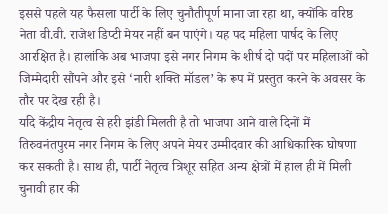इससे पहले यह फैसला पार्टी के लिए चुनौतीपूर्ण माना जा रहा था, क्योंकि वरिष्ठ नेता वी.वी. राजेश डिप्टी मेयर नहीं बन पाएंगे। यह पद महिला पार्षद के लिए आरक्षित है। हालांकि अब भाजपा इसे नगर निगम के शीर्ष दो पदों पर महिलाओं को जिम्मेदारी सौंपने और इसे ‘नारी शक्ति मॉडल’ के रूप में प्रस्तुत करने के अवसर के तौर पर देख रही है।
यदि केंद्रीय नेतृत्व से हरी झंडी मिलती है तो भाजपा आने वाले दिनों में तिरुवनंतपुरम नगर निगम के लिए अपने मेयर उम्मीदवार की आधिकारिक घोषणा कर सकती है। साथ ही, पार्टी नेतृत्व त्रिशूर सहित अन्य क्षेत्रों में हाल ही में मिली चुनावी हार की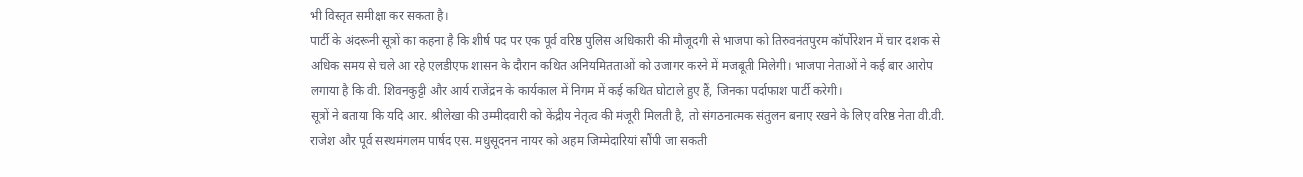भी विस्तृत समीक्षा कर सकता है।
पार्टी के अंदरूनी सूत्रों का कहना है कि शीर्ष पद पर एक पूर्व वरिष्ठ पुलिस अधिकारी की मौजूदगी से भाजपा को तिरुवनंतपुरम कॉर्पोरेशन में चार दशक से अधिक समय से चले आ रहे एलडीएफ शासन के दौरान कथित अनियमितताओं को उजागर करने में मजबूती मिलेगी। भाजपा नेताओं ने कई बार आरोप लगाया है कि वी. शिवनकुट्टी और आर्य राजेंद्रन के कार्यकाल में निगम में कई कथित घोटाले हुए हैं, जिनका पर्दाफाश पार्टी करेगी।
सूत्रों ने बताया कि यदि आर. श्रीलेखा की उम्मीदवारी को केंद्रीय नेतृत्व की मंजूरी मिलती है, तो संगठनात्मक संतुलन बनाए रखने के लिए वरिष्ठ नेता वी.वी. राजेश और पूर्व सस्थमंगलम पार्षद एस. मधुसूदनन नायर को अहम जिम्मेदारियां सौंपी जा सकती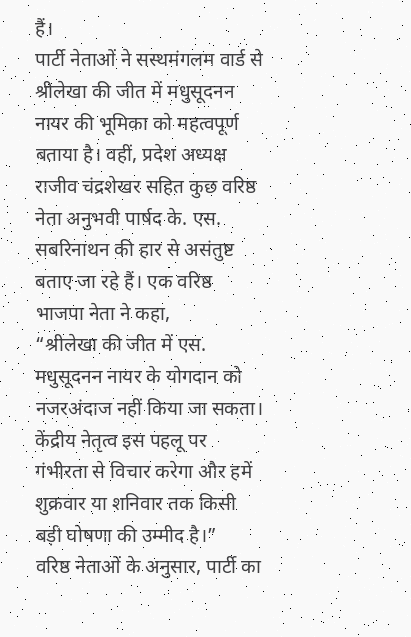हैं।
पार्टी नेताओं ने सस्थमंगलम वार्ड से श्रीलेखा की जीत में मधुसूदनन नायर की भूमिका को महत्वपूर्ण बताया है। वहीं, प्रदेश अध्यक्ष राजीव चंद्रशेखर सहित कुछ वरिष्ठ नेता अनुभवी पार्षद के. एस. सबरिनाथन की हार से असंतुष्ट बताए जा रहे हैं। एक वरिष्ठ भाजपा नेता ने कहा,
“श्रीलेखा की जीत में एस. मधुसूदनन नायर के योगदान को नजरअंदाज नहीं किया जा सकता। केंद्रीय नेतृत्व इस पहलू पर गंभीरता से विचार करेगा और हमें शुक्रवार या शनिवार तक किसी बड़ी घोषणा की उम्मीद है।”
वरिष्ठ नेताओं के अनुसार, पार्टी का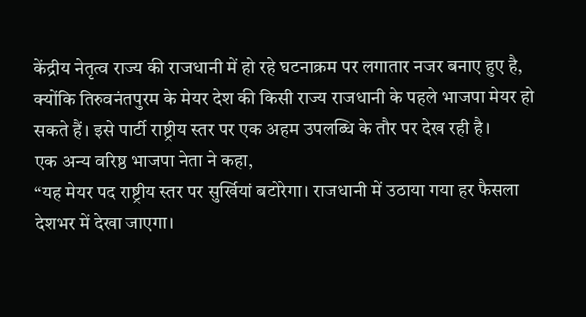केंद्रीय नेतृत्व राज्य की राजधानी में हो रहे घटनाक्रम पर लगातार नजर बनाए हुए है, क्योंकि तिरुवनंतपुरम के मेयर देश की किसी राज्य राजधानी के पहले भाजपा मेयर हो सकते हैं। इसे पार्टी राष्ट्रीय स्तर पर एक अहम उपलब्धि के तौर पर देख रही है।
एक अन्य वरिष्ठ भाजपा नेता ने कहा,
“यह मेयर पद राष्ट्रीय स्तर पर सुर्खियां बटोरेगा। राजधानी में उठाया गया हर फैसला देशभर में देखा जाएगा।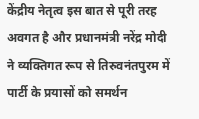केंद्रीय नेतृत्व इस बात से पूरी तरह अवगत है और प्रधानमंत्री नरेंद्र मोदी ने व्यक्तिगत रूप से तिरुवनंतपुरम में पार्टी के प्रयासों को समर्थन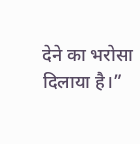देने का भरोसा दिलाया है।”